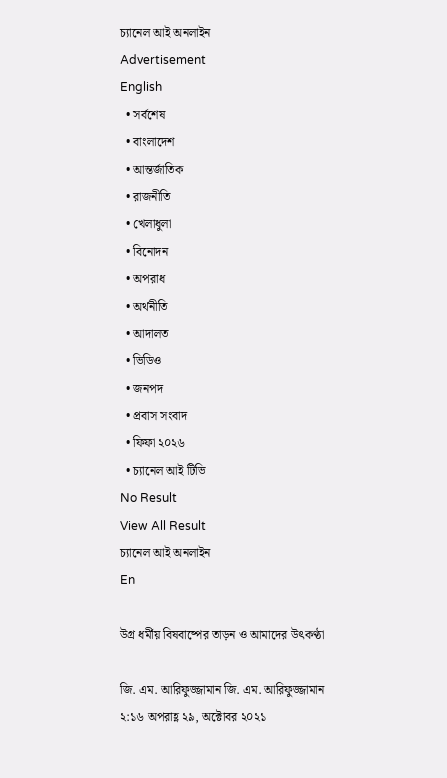চ্যানেল আই অনলাইন
Advertisement
English
  • সর্বশেষ
  • বাংলাদেশ
  • আন্তর্জাতিক
  • রাজনীতি
  • খেলাধুলা
  • বিনোদন
  • অপরাধ
  • অর্থনীতি
  • আদালত
  • ভিডিও
  • জনপদ
  • প্রবাস সংবাদ
  • ফিফা ২০২৬
  • চ্যানেল আই টিভি
No Result
View All Result
চ্যানেল আই অনলাইন
En

উগ্র ধর্মীয় বিষবাষ্পের তাড়ন ও আমাদের উৎকণ্ঠা

জি. এম. আরিফুজ্জামান জি. এম. আরিফুজ্জামান
২:১৬ অপরাহ্ণ ২৯, অক্টোবর ২০২১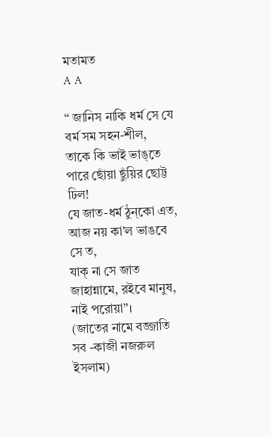মতামত
A A

“ জানিস নাকি ধর্ম সে যে বর্ম সম সহন-শীল,
তাকে কি ভাই ভাঙ্তে পারে ছোঁয়া ছুঁয়ির ছোট্ট ঢিল!
যে জাত-ধর্ম ঠুন্কো এত, আজ নয় কা’ল ভাঙবে সে ত,
যাক্ না সে জাত জাহান্নামে, রইবে মানুষ, নাই পরোয়া”।
(জাতের নামে বজ্জাতি সব -কাজী নজরুল ইসলাম)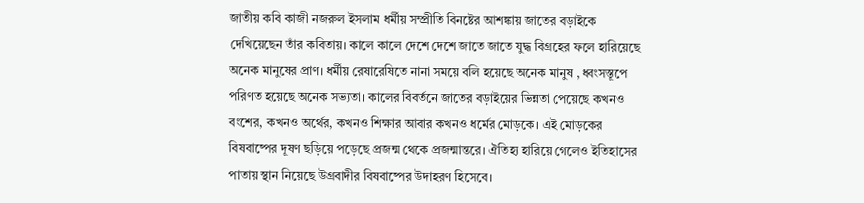জাতীয় কবি কাজী নজরুল ইসলাম ধর্মীয় সম্প্রীতি বিনষ্টের আশঙ্কায় জাতের বড়াইকে দেখিয়েছেন তাঁর কবিতায়। কালে কালে দেশে দেশে জাতে জাতে যুদ্ধ বিগ্রহের ফলে হারিয়েছে অনেক মানুষের প্রাণ। ধর্মীয় রেষারেষিতে নানা সময়ে বলি হয়েছে অনেক মানুষ , ধ্বংসস্তূপে পরিণত হয়েছে অনেক সভ্যতা। কালের বিবর্তনে জাতের বড়াইয়ের ভিন্নতা পেয়েছে কখনও বংশের, কখনও অর্থের, কখনও শিক্ষার আবার কখনও ধর্মের মোড়কে। এই মোড়কের বিষবাষ্পের দূষণ ছড়িয়ে পড়েছে প্রজন্ম থেকে প্রজন্মান্তরে। ঐতিহ্য হারিয়ে গেলেও ইতিহাসের পাতায় স্থান নিয়েছে উগ্রবাদীর বিষবাষ্পের উদাহরণ হিসেবে।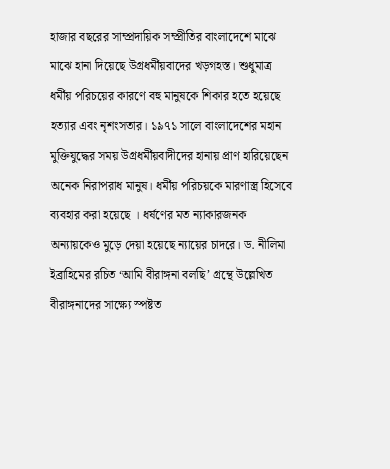হাজার বছরের সাম্প্রদায়িক সম্প্রীতির বাংলাদেশে মাঝে মাঝে হানা দিয়েছে উগ্রধর্মীয়বাদের খড়গহস্ত। শুধুমাত্র ধর্মীয় পরিচয়ের কারণে বহু মানুষকে শিকার হতে হয়েছে হত্যার এবং নৃশংসতার। ১৯৭১ সালে বাংলাদেশের মহান মুক্তিযুদ্ধের সময় উগ্রধর্মীয়বাদীদের হানায় প্রাণ হারিয়েছেন অনেক নিরাপরাধ মানুষ। ধর্মীয় পরিচয়কে মারণাস্ত্র হিসেবে ব্যবহার করা হয়েছে । ধর্ষণের মত ন্যাকারজনক অন্যায়কেও মুড়ে দেয়া হয়েছে ন্যায়ের চাদরে। ড. নীলিমা ইব্রাহিমের রচিত ‘আমি বীরাঙ্গনা বলছি’ গ্রন্থে উল্লেখিত বীরাঙ্গনাদের সাক্ষ্যে স্পষ্টত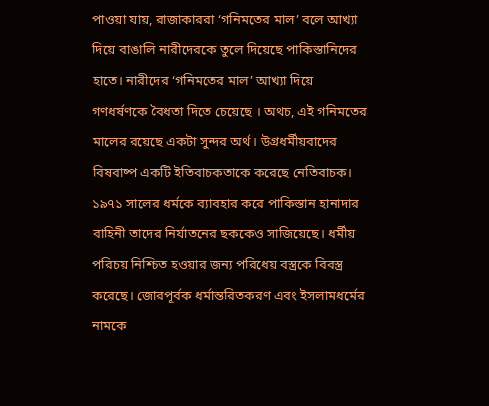পাওয়া যায়, রাজাকাররা ‘গনিমতের মাল’ বলে আখ্যা দিয়ে বাঙালি নারীদেরকে তুলে দিয়েছে পাকিস্তানিদের হাতে। নারীদের ‘গনিমতের মাল’ আখ্যা দিয়ে গণধর্ষণকে বৈধতা দিতে চেয়েছে । অথচ, এই গনিমতের মালের রয়েছে একটা সুন্দর অর্থ। উগ্রধর্মীয়বাদের বিষবাষ্প একটি ইতিবাচকতাকে করেছে নেতিবাচক। ১৯৭১ সালের ধর্মকে ব্যাবহার করে পাকিস্তান হানাদার বাহিনী তাদের নির্যাতনের ছককেও সাজিয়েছে। ধর্মীয় পরিচয় নিশ্চিত হওয়ার জন্য পরিধেয় বস্ত্রকে বিবস্ত্র করেছে। জোরপূর্বক ধর্মান্তরিতকরণ এবং ইসলামধর্মের নামকে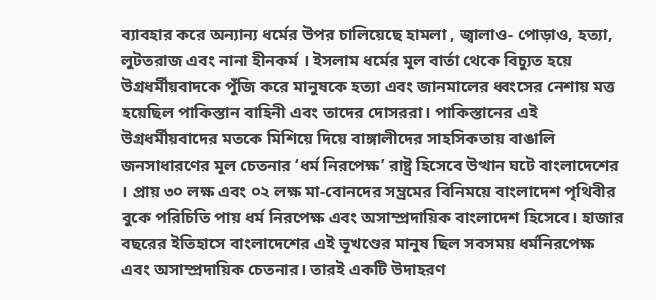ব্যাবহার করে অন্যান্য ধর্মের উপর চালিয়েছে হামলা , জ্বালাও- পোড়াও, হত্যা, লুটতরাজ এবং নানা হীনকর্ম । ইসলাম ধর্মের মূল বার্তা থেকে বিচ্যুত হয়ে উগ্রধর্মীয়বাদকে পুঁজি করে মানুষকে হত্যা এবং জানমালের ধ্বংসের নেশায় মত্ত হয়েছিল পাকিস্তান বাহিনী এবং তাদের দোসররা। পাকিস্তানের এই উগ্রধর্মীয়বাদের মতকে মিশিয়ে দিয়ে বাঙ্গালীদের সাহসিকতায় বাঙালি জনসাধারণের মূল চেতনার ‘ধর্ম নিরপেক্ষ’ রাষ্ট্র হিসেবে উত্থান ঘটে বাংলাদেশের । প্রায় ৩০ লক্ষ এবং ০২ লক্ষ মা-বোনদের সম্ভ্রমের বিনিময়ে বাংলাদেশ পৃথিবীর বুকে পরিচিতি পায় ধর্ম নিরপেক্ষ এবং অসাম্প্রদায়িক বাংলাদেশ হিসেবে। হাজার বছরের ইতিহাসে বাংলাদেশের এই ভূখণ্ডের মানুষ ছিল সবসময় ধর্মনিরপেক্ষ এবং অসাম্প্রদায়িক চেতনার। তারই একটি উদাহরণ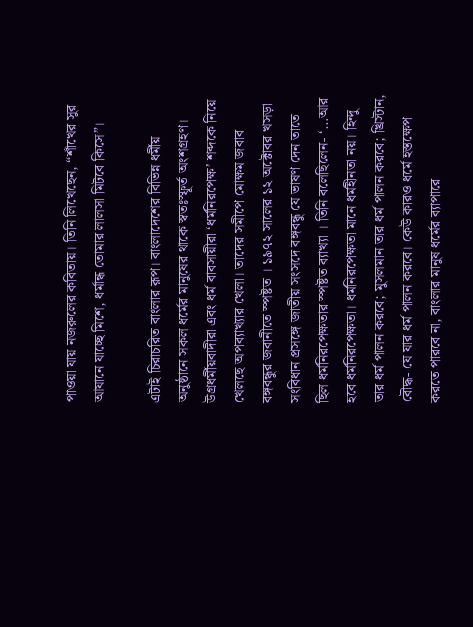পাওয়া যায় নজরুলের কবিতায়। তিনি লিখেছেন, “শাঁখের সুর আযানে যাচ্ছে মিশে, ধর্মান্ধ তোমার লালসা মিটবে কিসে”।

এটাই চিরাচরিত বাংলার রূপ। বাংলাদেশের বিভিন্ন ধর্মীয় অনুষ্ঠানে সকল ধর্মের মানুষের থাকে স্বতঃস্ফূর্ত অংশগ্রহণ। উগ্রধর্মীয়বাদীরা এবং ধর্ম বাবসায়ীরা ‘ধর্মনিরপেক্ষ’ শব্দকে নিয়ে খেলছে অপব্যাখ্যার খেলা। তাদের সমীপে মোক্ষম জবাব বঙ্গবন্ধুর জবানীতে স্পষ্টত । ১৯৭২ সালের ১২ অক্টোবর খসড়া সংবিধান প্রসঙ্গে জাতীয় সংসদে বঙ্গবন্ধু যে ভাষণ দেন তাতে ছিল ধর্মনিরপেক্ষতার স্পষ্টত ব্যাখ্যা । তিনি বলেছিলেন- ‘…আর হবে ধর্মনিরপেক্ষতা। ধর্মনিরপেক্ষতা মানে ধর্মহীনতা নয়। হিন্দু তার ধর্ম পালন করবে; মুসলমান তার ধর্ম পালন করবে; খ্রিস্টান, বৌদ্ধ- যে যার ধর্ম পালন করবে। কেউ কারও ধর্মে হস্তক্ষেপ করতে পারবে না, বাংলার মানুষ ধর্মের ব্যাপারে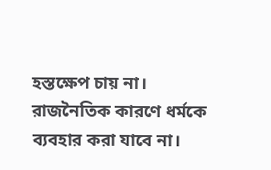হস্তক্ষেপ চায় না। রাজনৈতিক কারণে ধর্মকে ব্যবহার করা যাবে না।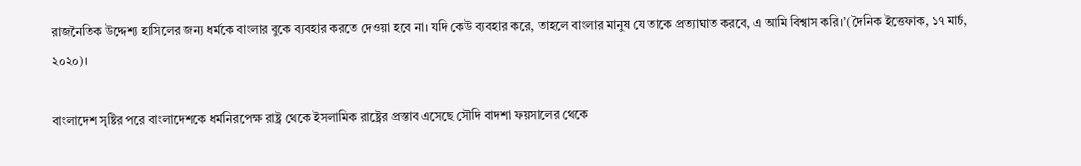রাজনৈতিক উদ্দেশ্য হাসিলের জন্য ধর্মকে বাংলার বুকে ব্যবহার করতে দেওয়া হবে না। যদি কেউ ব্যবহার করে, তাহলে বাংলার মানুষ যে তাকে প্রত্যাঘাত করবে, এ আমি বিশ্বাস করি।’(দৈনিক ইত্তেফাক, ১৭ মার্চ, ২০২০)।

বাংলাদেশ সৃষ্টির পরে বাংলাদেশকে ধর্মনিরপেক্ষ রাষ্ট্র থেকে ইসলামিক রাষ্ট্রের প্রস্তাব এসেছে সৌদি বাদশা ফয়সালের থেকে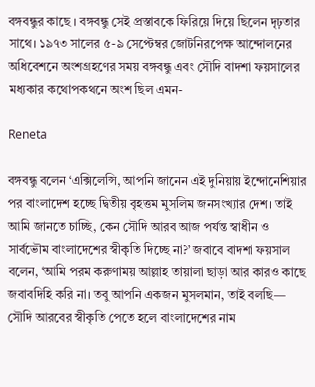বঙ্গবন্ধুর কাছে । বঙ্গবন্ধু সেই প্রস্তাবকে ফিরিয়ে দিয়ে ছিলেন দৃঢ়তার সাথে। ১৯৭৩ সালের ৫-৯ সেপ্টেম্বর জোটনিরপেক্ষ আন্দোলনের অধিবেশনে অংশগ্রহণের সময় বঙ্গবন্ধু এবং সৌদি বাদশা ফয়সালের মধ্যকার কথোপকথনে অংশ ছিল এমন-

Reneta

বঙ্গবন্ধু বলেন ‘এক্সিলেন্সি, আপনি জানেন এই দুনিয়ায় ইন্দোনেশিয়ার পর বাংলাদেশ হচ্ছে দ্বিতীয় বৃহত্তম মুসলিম জনসংখ্যার দেশ। তাই আমি জানতে চাচ্ছি, কেন সৌদি আরব আজ পর্যন্ত স্বাধীন ও সার্বভৌম বাংলাদেশের স্বীকৃতি দিচ্ছে না?’ জবাবে বাদশা ফয়সাল বলেন, ‘আমি পরম করুণাময় আল্লাহ তায়ালা ছাড়া আর কারও কাছে জবাবদিহি করি না। তবু আপনি একজন মুসলমান, তাই বলছি— সৌদি আরবের স্বীকৃতি পেতে হলে বাংলাদেশের নাম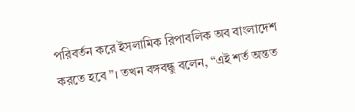পরিবর্তন করে ইসলামিক রিপাবলিক অব বাংলাদেশ করতে হবে”। তখন বঙ্গবন্ধু বলেন, “এই শর্ত অন্তত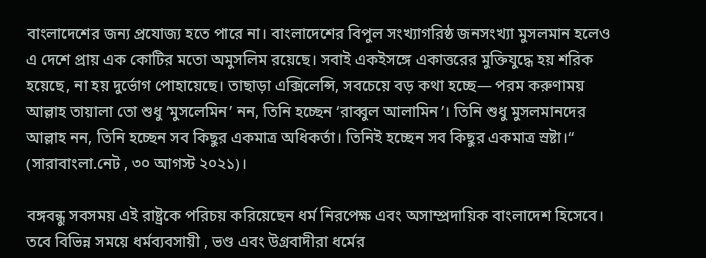বাংলাদেশের জন্য প্রযোজ্য হতে পারে না। বাংলাদেশের বিপুল সংখ্যাগরিষ্ঠ জনসংখ্যা মুসলমান হলেও এ দেশে প্রায় এক কোটির মতো অমুসলিম রয়েছে। সবাই একইসঙ্গে একাত্তরের মুক্তিযুদ্ধে হয় শরিক হয়েছে, না হয় দুর্ভোগ পোহায়েছে। তাছাড়া এক্সিলেন্সি, সবচেয়ে বড় কথা হচ্ছে— পরম করুণাময় আল্লাহ তায়ালা তো শুধু ‘মুসলেমিন’ নন, তিনি হচ্ছেন ‘রাব্বুল আলামিন’। তিনি শুধু মুসলমানদের আল্লাহ নন, তিনি হচ্ছেন সব কিছুর একমাত্র অধিকর্তা। তিনিই হচ্ছেন সব কিছুর একমাত্র স্রষ্টা।“ (সারাবাংলা.নেট , ৩০ আগস্ট ২০২১)।

বঙ্গবন্ধু সবসময় এই রাষ্ট্রকে পরিচয় করিয়েছেন ধর্ম নিরপেক্ষ এবং অসাম্প্রদায়িক বাংলাদেশ হিসেবে। তবে বিভিন্ন সময়ে ধর্মব্যবসায়ী , ভণ্ড এবং উগ্রবাদীরা ধর্মের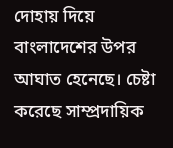দোহায় দিয়ে বাংলাদেশের উপর আঘাত হেনেছে। চেষ্টা করেছে সাম্প্রদায়িক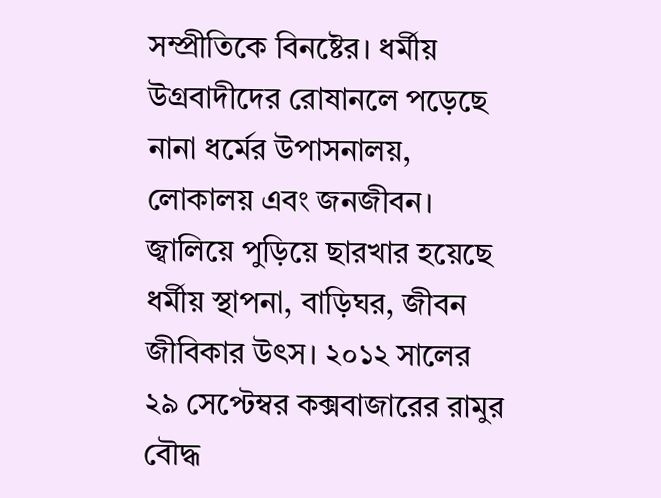সম্প্রীতিকে বিনষ্টের। ধর্মীয় উগ্রবাদীদের রোষানলে পড়েছে নানা ধর্মের উপাসনালয়, লোকালয় এবং জনজীবন। জ্বালিয়ে পুড়িয়ে ছারখার হয়েছে ধর্মীয় স্থাপনা, বাড়িঘর, জীবন জীবিকার উৎস। ২০১২ সালের ২৯ সেপ্টেম্বর কক্সবাজারের রামুর বৌদ্ধ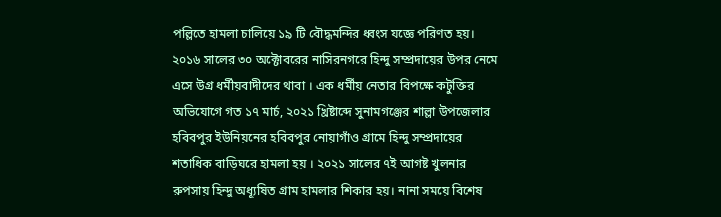পল্লিতে হামলা চালিয়ে ১৯ টি বৌদ্ধমন্দির ধ্বংস যজ্ঞে পরিণত হয়। ২০১৬ সালের ৩০ অক্টোবরের নাসিরনগরে হিন্দু সম্প্রদায়ের উপর নেমে এসে উগ্র ধর্মীয়বাদীদের থাবা । এক ধর্মীয় নেতার বিপক্ষে কটুক্তির অভিযোগে গত ১৭ মার্চ, ২০২১ খ্রিষ্টাব্দে সুনামগঞ্জের শাল্লা উপজেলার হবিবপুর ইউনিয়নের হবিবপুর নোয়াগাঁও গ্রামে হিন্দু সম্প্রদায়ের শতাধিক বাড়িঘরে হামলা হয় । ২০২১ সালের ৭ই আগষ্ট খুলনার রুপসায় হিন্দু অধ্যূষিত গ্রাম হামলার শিকার হয়। নানা সময়ে বিশেষ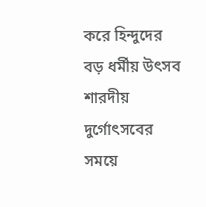করে হিন্দুদের বড় ধর্মীয় উৎসব শারদীয় দুর্গোৎসবের সময়ে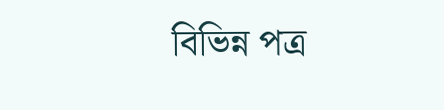বিভিন্ন পত্র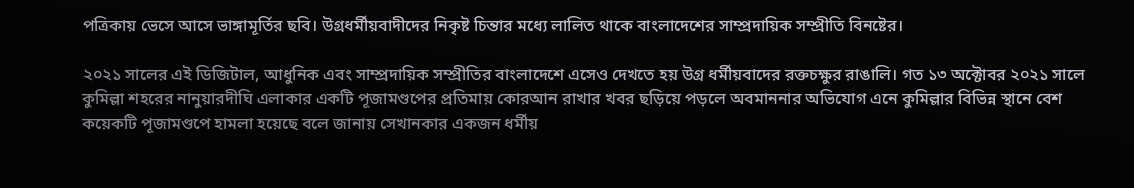পত্রিকায় ভেসে আসে ভাঙ্গামূর্তির ছবি। উগ্রধর্মীয়বাদীদের নিকৃষ্ট চিন্তার মধ্যে লালিত থাকে বাংলাদেশের সাম্প্রদায়িক সম্প্রীতি বিনষ্টের।

২০২১ সালের এই ডিজিটাল, আধুনিক এবং সাম্প্রদায়িক সম্প্রীতির বাংলাদেশে এসেও দেখতে হয় উগ্র ধর্মীয়বাদের রক্তচক্ষুর রাঙালি। গত ১৩ অক্টোবর ২০২১ সালে কুমিল্লা শহরের নানুয়ারদীঘি এলাকার একটি পূজামণ্ডপের প্রতিমায় কোরআন রাখার খবর ছড়িয়ে পড়লে অবমাননার অভিযোগ এনে কুমিল্লার বিভিন্ন স্থানে বেশ কয়েকটি পূজামণ্ডপে হামলা হয়েছে বলে জানায় সেখানকার একজন ধর্মীয়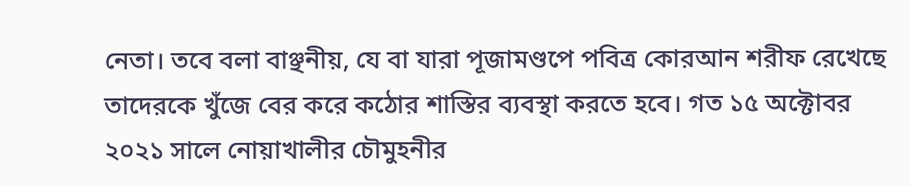নেতা। তবে বলা বাঞ্ছনীয়, যে বা যারা পূজামণ্ডপে পবিত্র কোরআন শরীফ রেখেছে তাদেরকে খুঁজে বের করে কঠোর শাস্তির ব্যবস্থা করতে হবে। গত ১৫ অক্টোবর ২০২১ সালে নোয়াখালীর চৌমুহনীর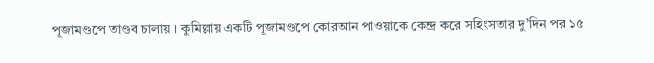পূজামণ্ডপে তাণ্ডব চালায় । কুমিল্লায় একটি পূজামণ্ডপে কোরআন পাওয়াকে কেন্দ্র করে সহিংসতার দু’দিন পর ১৫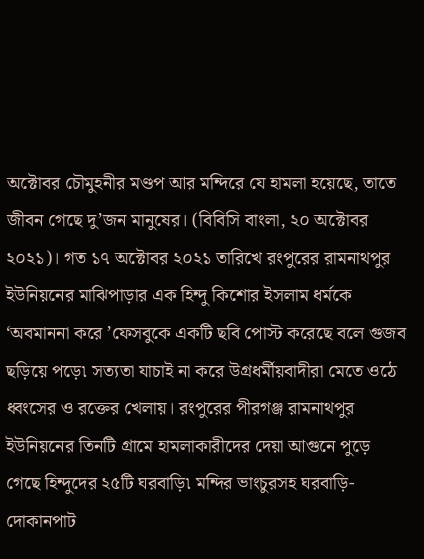অক্টোবর চৌমুহনীর মণ্ডপ আর মন্দিরে যে হামলা হয়েছে, তাতে জীবন গেছে দু’জন মানুষের। (বিবিসি বাংলা, ২০ অক্টোবর ২০২১)। গত ১৭ অক্টোবর ২০২১ তারিখে রংপুরের রামনাথপুর ইউনিয়নের মাঝিপাড়ার এক হিন্দু কিশোর ইসলাম ধর্মকে ‘অবমাননা করে ’ফেসবুকে একটি ছবি পোস্ট করেছে বলে গুজব ছড়িয়ে পড়ে৷ সত্যতা যাচাই না করে উগ্রধর্মীয়বাদীরা মেতে ওঠে ধ্বংসের ও রক্তের খেলায়। রংপুরের পীরগঞ্জ রামনাথপুর ইউনিয়নের তিনটি গ্রামে হামলাকারীদের দেয়া আগুনে পুড়ে গেছে হিন্দুদের ২৫টি ঘরবাড়ি৷ মন্দির ভাংচুরসহ ঘরবাড়ি-দোকানপাট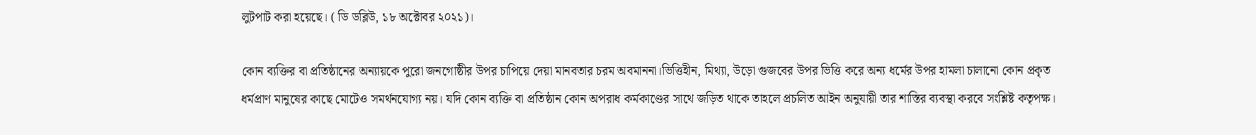লুটপাট করা হয়েছে। ( ডি ডব্লিউ, ১৮ অক্টোবর ২০২১)।

কোন ব্যক্তির বা প্রতিষ্ঠানের অন্যায়কে পুরো জনগোষ্ঠীর উপর চাপিয়ে দেয়া মানবতার চরম অবমাননা।ভিত্তিহীন, মিথ্যা, উড়ো গুজবের উপর ভিত্তি করে অন্য ধর্মের উপর হামলা চালানো কোন প্রকৃত ধর্মপ্রাণ মানুষের কাছে মোটেও সমর্থনযোগ্য নয়। যদি কোন ব্যক্তি বা প্রতিষ্ঠান কোন অপরাধ কর্মকাণ্ডের সাথে জড়িত থাকে তাহলে প্রচলিত আইন অনুযায়ী তার শাস্তির ব্যবস্থা করবে সংশ্লিষ্ট কতৃপক্ষ।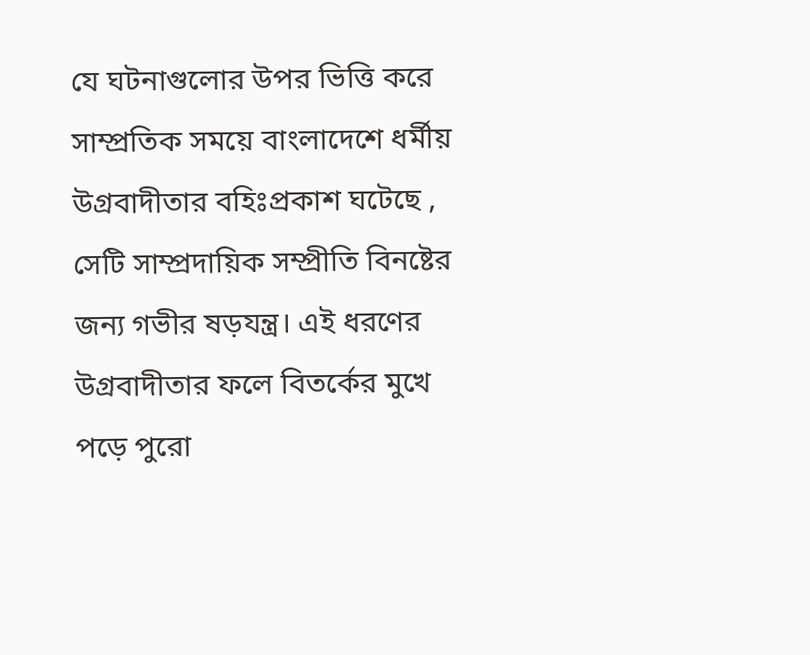যে ঘটনাগুলোর উপর ভিত্তি করে সাম্প্রতিক সময়ে বাংলাদেশে ধর্মীয় উগ্রবাদীতার বহিঃপ্রকাশ ঘটেছে , সেটি সাম্প্রদায়িক সম্প্রীতি বিনষ্টের জন্য গভীর ষড়যন্ত্র। এই ধরণের উগ্রবাদীতার ফলে বিতর্কের মুখে পড়ে পুরো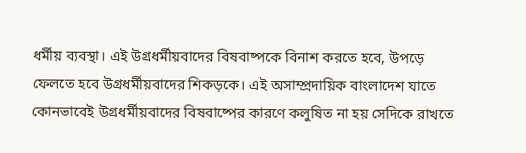ধর্মীয় ব্যবস্থা। এই উগ্রধর্মীয়বাদের বিষবাষ্পকে বিনাশ করতে হবে, উপড়ে ফেলতে হবে উগ্রধর্মীয়বাদের শিকড়কে। এই অসাম্প্রদায়িক বাংলাদেশ যাতে কোনভাবেই উগ্রধর্মীয়বাদের বিষবাষ্পের কারণে কলুষিত না হয় সেদিকে রাখতে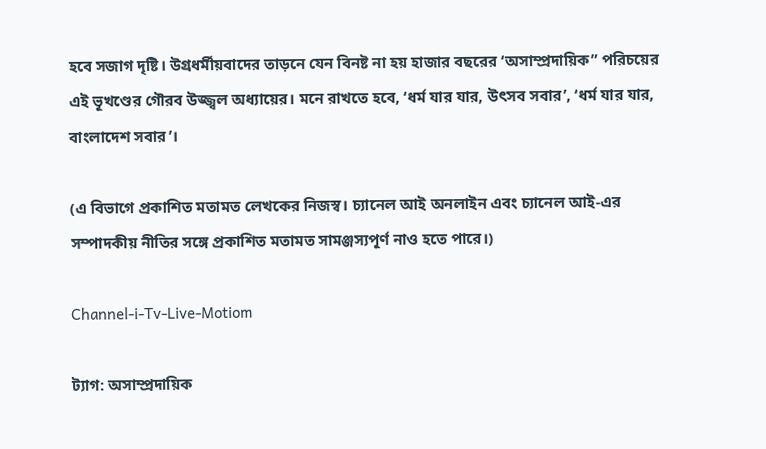হবে সজাগ দৃষ্টি। উগ্রধর্মীয়বাদের তাড়নে যেন বিনষ্ট না হয় হাজার বছরের ‘অসাম্প্রদায়িক” পরিচয়ের এই ভূখণ্ডের গৌরব উজ্জ্বল অধ্যায়ের। মনে রাখতে হবে, ‘ধর্ম যার যার, উৎসব সবার’, ‘ধর্ম যার যার, বাংলাদেশ সবার’।

(এ বিভাগে প্রকাশিত মতামত লেখকের নিজস্ব। চ্যানেল আই অনলাইন এবং চ্যানেল আই-এর সম্পাদকীয় নীতির সঙ্গে প্রকাশিত মতামত সামঞ্জস্যপূর্ণ নাও হতে পারে।)

Channel-i-Tv-Live-Motiom

ট্যাগ: অসাম্প্রদায়িক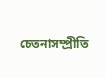চেতনাসম্প্রীতি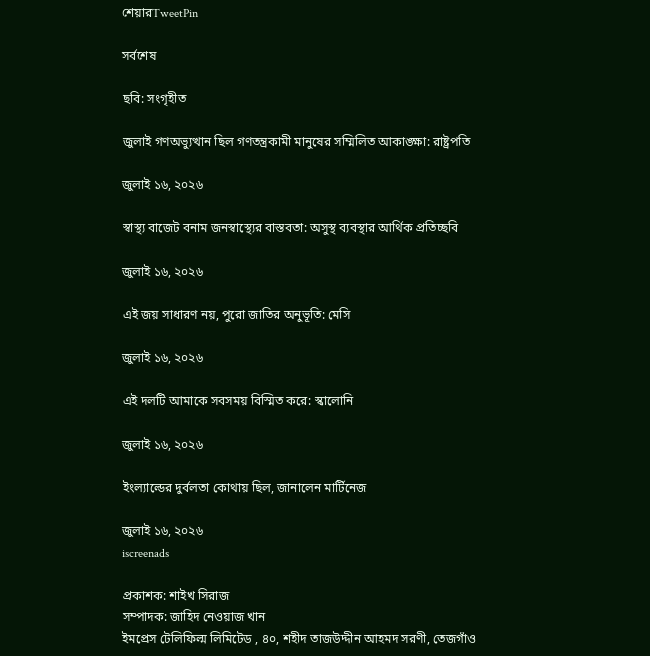শেয়ারTweetPin

সর্বশেষ

ছবি: সংগৃহীত

জুলাই গণঅভ্যুত্থান ছিল গণতন্ত্রকামী মানুষের সম্মিলিত আকাঙ্ক্ষা: রাষ্ট্রপতি

জুলাই ১৬, ২০২৬

স্বাস্থ্য বাজেট বনাম জনস্বাস্থ্যের বাস্তবতা: অসুস্থ ব্যবস্থার আর্থিক প্রতিচ্ছবি

জুলাই ১৬, ২০২৬

এই জয় সাধারণ নয়, পুরো জাতির অনুভূতি: মেসি

জুলাই ১৬, ২০২৬

এই দলটি আমাকে সবসময় বিস্মিত করে: স্কালোনি

জুলাই ১৬, ২০২৬

ইংল্যাল্ডের দুর্বলতা কোথায় ছিল, জানালেন মার্টিনেজ

জুলাই ১৬, ২০২৬
iscreenads

প্রকাশক: শাইখ সিরাজ
সম্পাদক: জাহিদ নেওয়াজ খান
ইমপ্রেস টেলিফিল্ম লিমিটেড , ৪০, শহীদ তাজউদ্দীন আহমদ সরণী, তেজগাঁও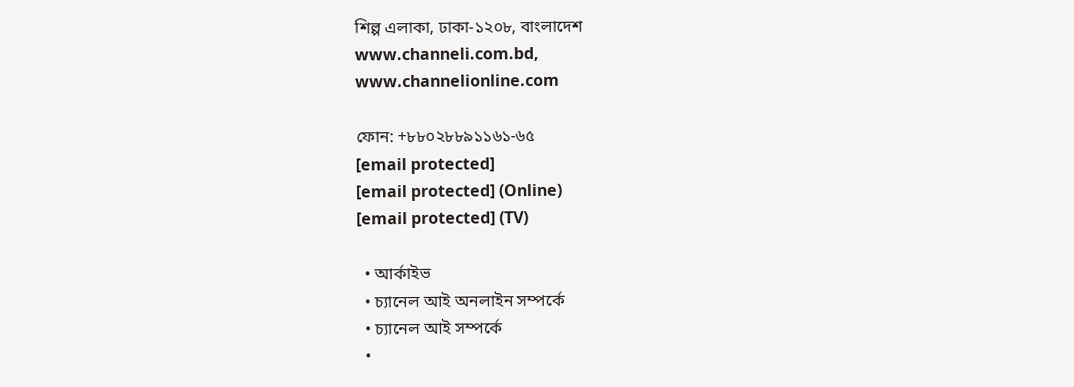শিল্প এলাকা, ঢাকা-১২০৮, বাংলাদেশ
www.channeli.com.bd,
www.channelionline.com

ফোন: +৮৮০২৮৮৯১১৬১-৬৫
[email protected]
[email protected] (Online)
[email protected] (TV)

  • আর্কাইভ
  • চ্যানেল আই অনলাইন সম্পর্কে
  • চ্যানেল আই সম্পর্কে
  •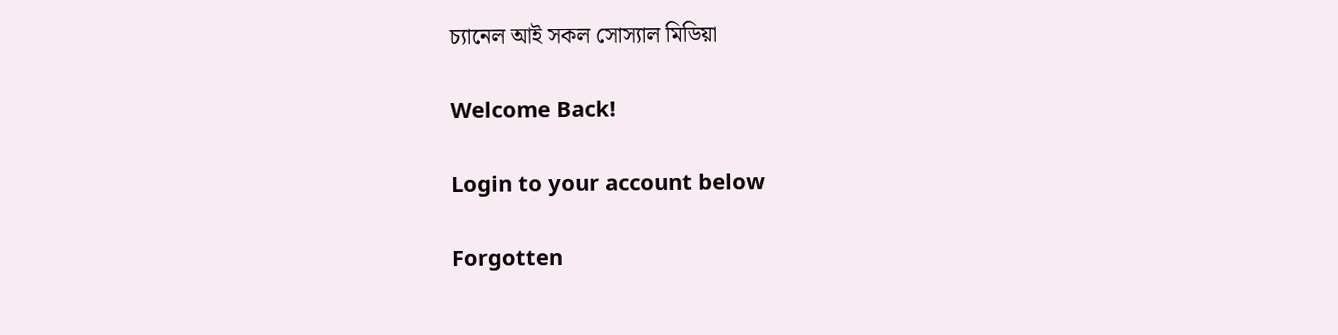চ্যানেল আই সকল সোস্যাল মিডিয়া

Welcome Back!

Login to your account below

Forgotten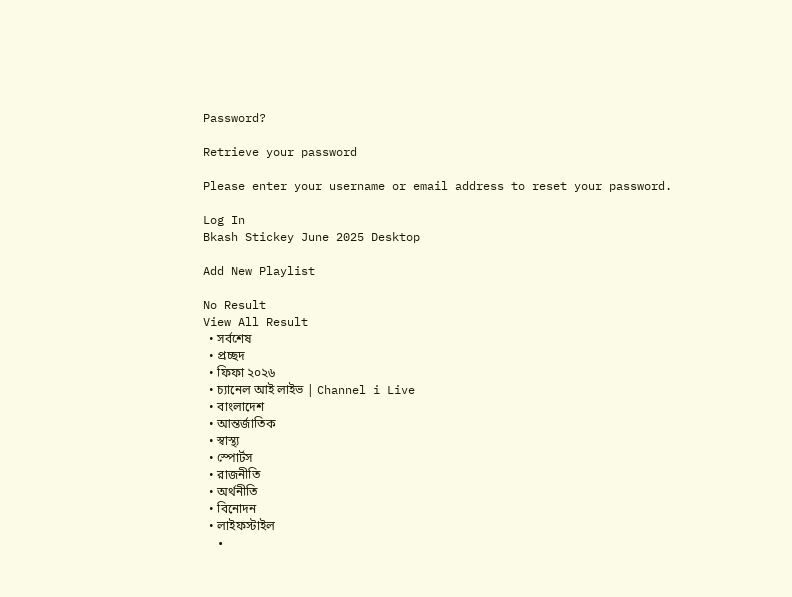Password?

Retrieve your password

Please enter your username or email address to reset your password.

Log In
Bkash Stickey June 2025 Desktop

Add New Playlist

No Result
View All Result
  • সর্বশেষ
  • প্রচ্ছদ
  • ফিফা ২০২৬
  • চ্যানেল আই লাইভ | Channel i Live
  • বাংলাদেশ
  • আন্তর্জাতিক
  • স্বাস্থ্য
  • স্পোর্টস
  • রাজনীতি
  • অর্থনীতি
  • বিনোদন
  • লাইফস্টাইল
  •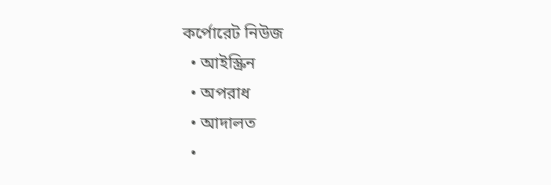কর্পোরেট নিউজ
  • আইস্ক্রিন
  • অপরাধ
  • আদালত
  •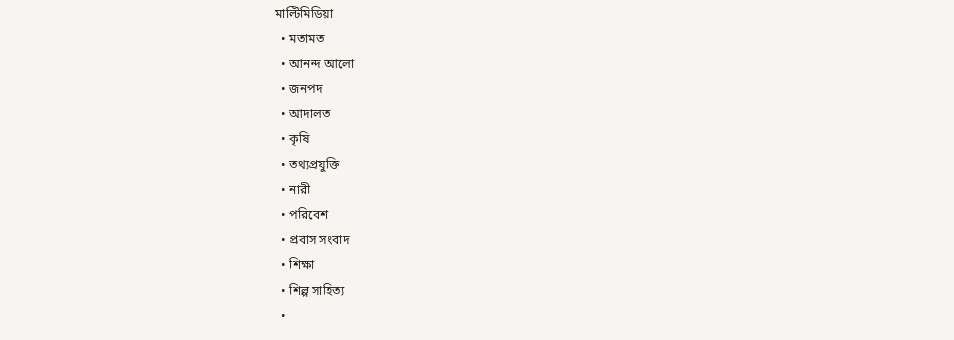মাল্টিমিডিয়া
  • মতামত
  • আনন্দ আলো
  • জনপদ
  • আদালত
  • কৃষি
  • তথ্যপ্রযুক্তি
  • নারী
  • পরিবেশ
  • প্রবাস সংবাদ
  • শিক্ষা
  • শিল্প সাহিত্য
  •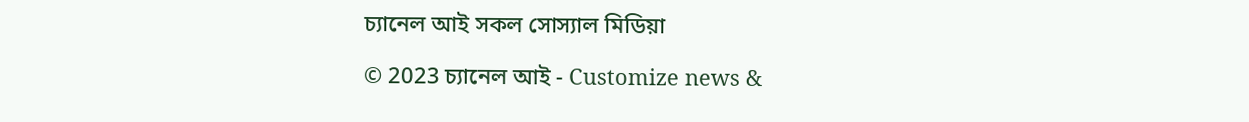চ্যানেল আই সকল সোস্যাল মিডিয়া

© 2023 চ্যানেল আই - Customize news &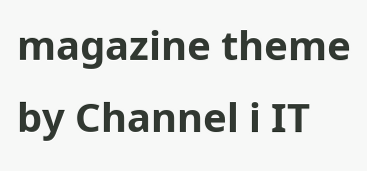magazine theme by Channel i IT